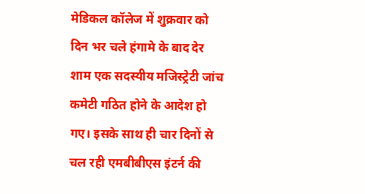मेडिकल कॉलेज में शुक्रवार को दिन भर चले हंगामे के बाद देर शाम एक सदस्यीय मजिस्ट्रेटी जांच कमेटी गठित होने के आदेश हो गए। इसके साथ ही चार दिनों से चल रही एमबीबीएस इंटर्न की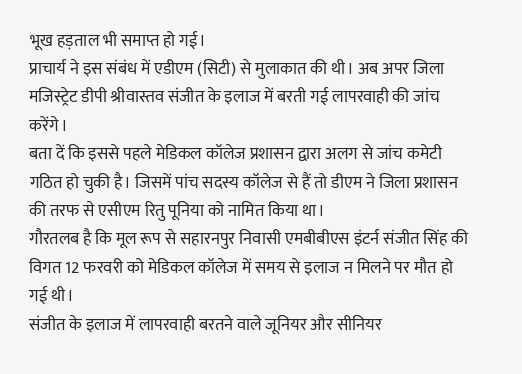भूख हड़ताल भी समाप्त हो गई।
प्राचार्य ने इस संबंध में एडीएम (सिटी) से मुलाकात की थी। अब अपर जिला मजिस्ट्रेट डीपी श्रीवास्तव संजीत के इलाज में बरती गई लापरवाही की जांच करेंगे।
बता दें कि इससे पहले मेडिकल कॉलेज प्रशासन द्वारा अलग से जांच कमेटी गठित हो चुकी है। जिसमें पांच सदस्य कॉलेज से हैं तो डीएम ने जिला प्रशासन की तरफ से एसीएम रितु पूनिया को नामित किया था।
गौरतलब है कि मूल रूप से सहारनपुर निवासी एमबीबीएस इंटर्न संजीत सिंह की विगत 12 फरवरी को मेडिकल कॉलेज में समय से इलाज न मिलने पर मौत हो गई थी।
संजीत के इलाज में लापरवाही बरतने वाले जूनियर और सीनियर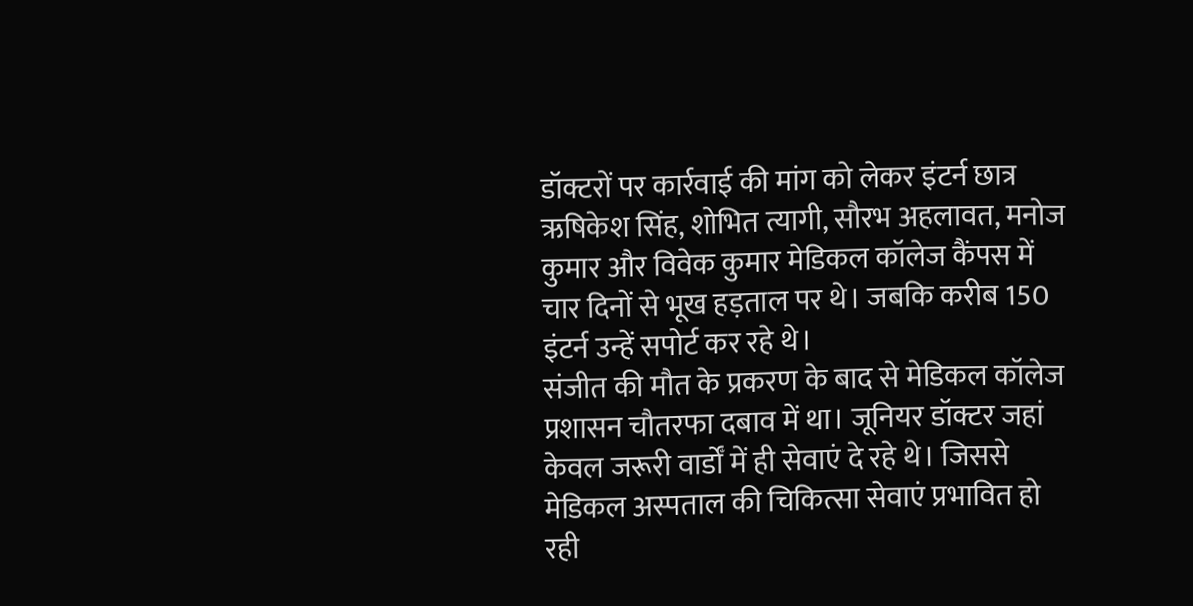डॉक्टरों पर कार्रवाई की मांग को लेकर इंटर्न छात्र ऋषिकेश सिंह, शोभित त्यागी, सौरभ अहलावत, मनोज कुमार और विवेक कुमार मेडिकल कॉलेज कैंपस में चार दिनों से भूख हड़ताल पर थे। जबकि करीब 150 इंटर्न उन्हें सपोर्ट कर रहे थे।
संजीत की मौत के प्रकरण के बाद से मेडिकल कॉलेज प्रशासन चौतरफा दबाव में था। जूनियर डॉक्टर जहां केवल जरूरी वार्डोँ में ही सेवाएं दे रहे थे। जिससे मेडिकल अस्पताल की चिकित्सा सेवाएं प्रभावित हो रही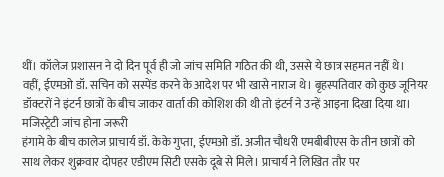थीं। कॉलेज प्रशासन ने दो दिन पूर्व ही जो जांच समिति गठित की थी, उससे ये छात्र सहमत नहीं थे।
वहीं, ईएमओ डॉ. सचिन को सस्पेंड करने के आदेश पर भी खासे नाराज थे। बृहस्पतिवार को कुछ जूनियर डॉक्टरों ने इंटर्न छात्रों के बीच जाकर वार्ता की कोशिश की थी तो इंटर्न ने उन्हें आइना दिखा दिया था।
मजिस्ट्रेटी जांच होना जरूरी
हंगामे के बीच कालेज प्राचार्य डॉ. केके गुप्ता, ईएमओ डॉ. अजीत चौधरी एमबीबीएस के तीन छात्रों को साथ लेकर शुक्रवार दोपहर एडीएम सिटी एसके दूबे से मिले। प्राचार्य ने लिखित तौर पर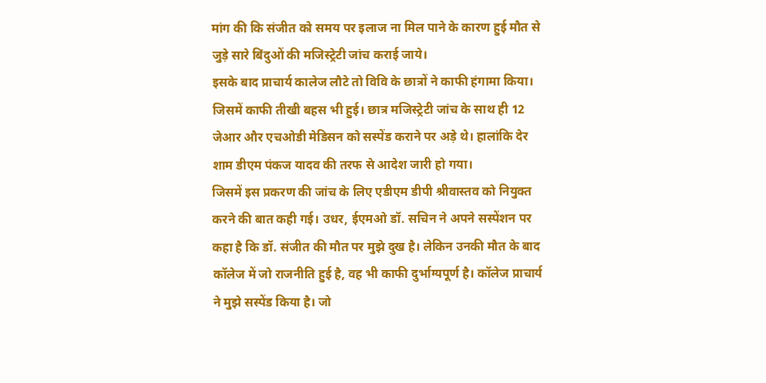मांग की कि संजीत को समय पर इलाज ना मिल पाने के कारण हुई मौत से जुड़े सारे बिंदुओं की मजिस्ट्रेटी जांच कराई जाये।
इसके बाद प्राचार्य कालेज लौटे तो विवि के छात्रों ने काफी हंगामा किया। जिसमें काफी तीखी बहस भी हुई। छात्र मजिस्ट्रेटी जांच के साथ ही 12 जेआर और एचओडी मेडिसन को सस्पेंड कराने पर अड़े थे। हालांकि देर शाम डीएम पंकज यादव की तरफ से आदेश जारी हो गया।
जिसमें इस प्रकरण की जांच के लिए एडीएम डीपी श्रीवास्तव को नियुक्त करने की बात कही गई। उधर, ईएमओ डॉ. सचिन ने अपने सस्पेंशन पर कहा है कि डॉ. संजीत की मौत पर मुझे दुख है। लेकिन उनकी मौत के बाद कॉलेज में जो राजनीति हुई है, वह भी काफी दुर्भाग्यपूर्ण है। कॉलेज प्राचार्य ने मुझे सस्पेंड किया है। जो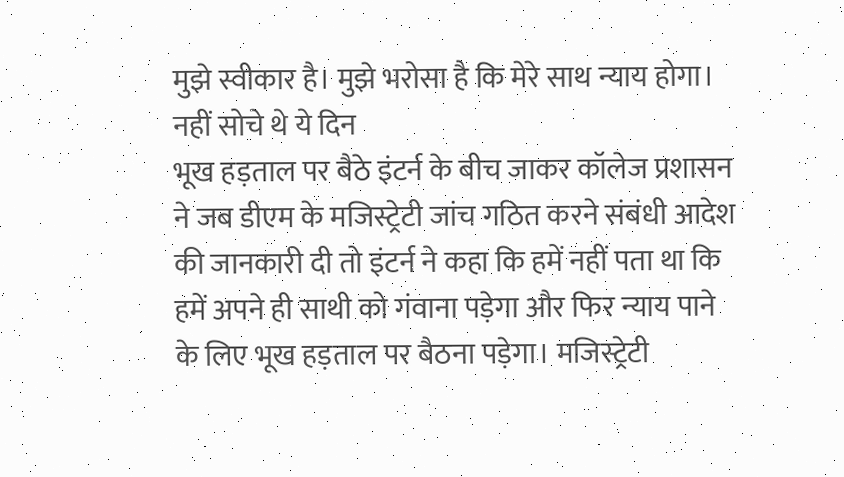मुझे स्वीकार है। मुझे भरोसा है कि मेरे साथ न्याय होगा।
नहीं सोचे थे ये दिन
भूख हड़ताल पर बैठे इंटर्न के बीच जाकर कॉलेज प्रशासन ने जब डीएम के मजिस्ट्रेटी जांच गठित करने संबंधी आदेश की जानकारी दी तो इंटर्न ने कहा कि हमें नहीं पता था कि हमें अपने ही साथी को गंवाना पड़ेगा और फिर न्याय पाने के लिए भूख हड़ताल पर बैठना पड़ेगा। मजिस्ट्रेटी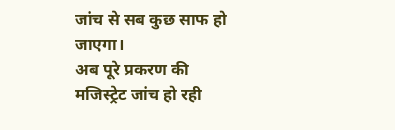जांच से सब कुछ साफ हो जाएगा।
अब पूरे प्रकरण की मजिस्ट्रेट जांच हो रही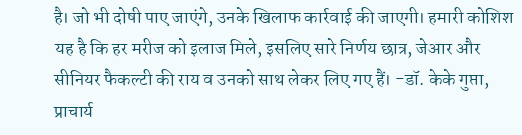है। जो भी दोषी पाए जाएंगे, उनके खिलाफ कार्रवाई की जाएगी। हमारी कोशिश यह है कि हर मरीज को इलाज मिले, इसलिए सारे निर्णय छात्र, जेआर और सीनियर फैकल्टी की राय व उनको साथ लेकर लिए गए हैं। -डॉ. केके गुप्ता, प्राचार्य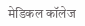मेडिकल कॉलेज